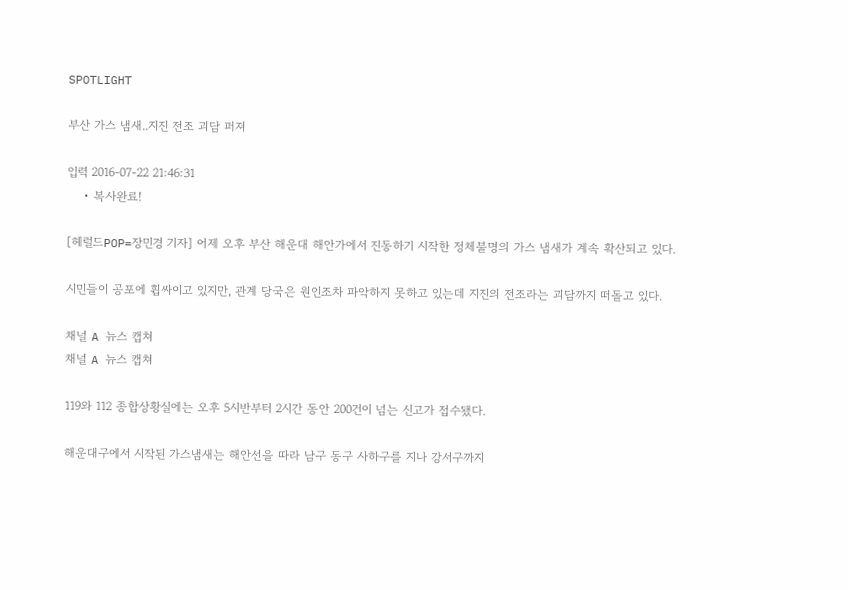SPOTLIGHT

부산 가스 냄새..지진 전조 괴담 퍼져

입력 2016-07-22 21:46:31
    • 복사완료!

[헤럴드POP=장민경 기자] 어제 오후 부산 해운대 해안가에서 진동하기 시작한 정체불명의 가스 냄새가 계속 확산되고 있다.

시민들이 공포에 휩싸이고 있지만, 관계 당국은 원인조차 파악하지 못하고 있는데 지진의 전조라는 괴담까지 떠돌고 있다.

채널 A 뉴스 캡쳐
채널 A 뉴스 캡쳐

119와 112 종합상황실에는 오후 5시반부터 2시간 동안 200건이 넘는 신고가 접수됐다.

해운대구에서 시작된 가스냄새는 해안선을 따라 남구 동구 사하구를 지나 강서구까지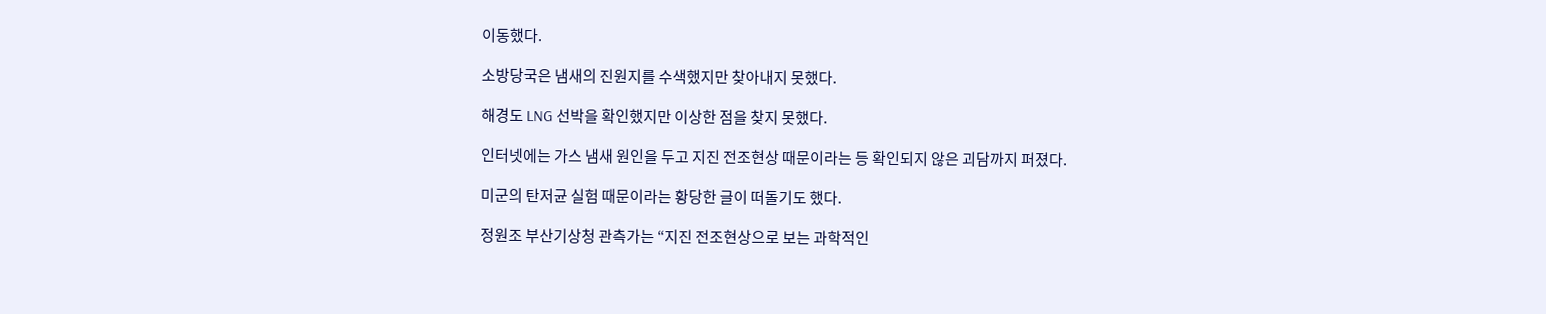이동했다.

소방당국은 냄새의 진원지를 수색했지만 찾아내지 못했다.

해경도 LNG 선박을 확인했지만 이상한 점을 찾지 못했다.

인터넷에는 가스 냄새 원인을 두고 지진 전조현상 때문이라는 등 확인되지 않은 괴담까지 퍼졌다.

미군의 탄저균 실험 때문이라는 황당한 글이 떠돌기도 했다.

정원조 부산기상청 관측가는 “지진 전조현상으로 보는 과학적인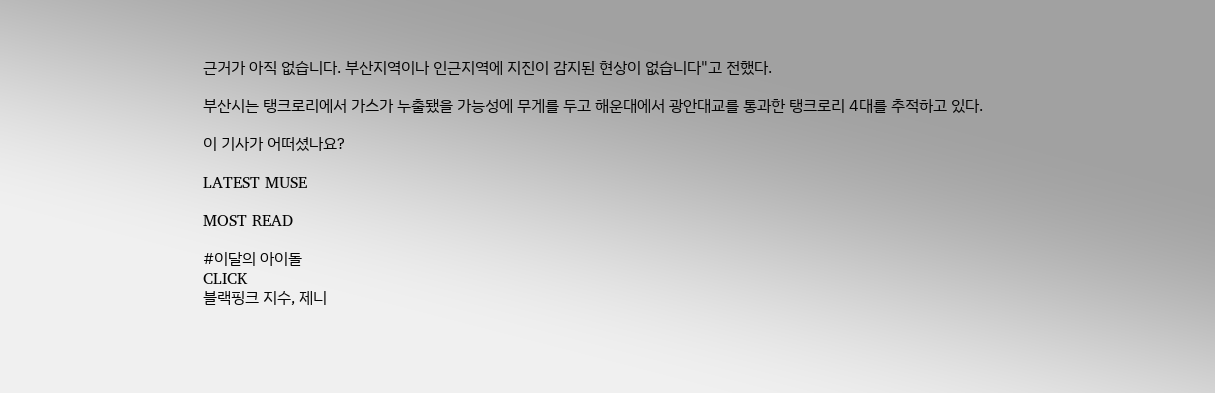근거가 아직 없습니다. 부산지역이나 인근지역에 지진이 감지된 현상이 없습니다"고 전했다.

부산시는 탱크로리에서 가스가 누출됐을 가능성에 무게를 두고 해운대에서 광안대교를 통과한 탱크로리 4대를 추적하고 있다.

이 기사가 어떠셨나요?

LATEST MUSE

MOST READ

#이달의 아이돌
CLICK
블랙핑크 지수, 제니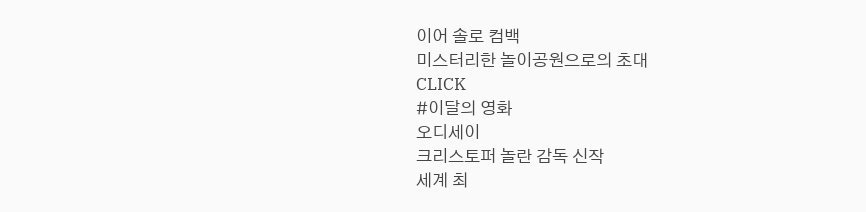이어 솔로 컴백
미스터리한 놀이공원으로의 초대
CLICK
#이달의 영화
오디세이
크리스토퍼 놀란 감독 신작
세계 최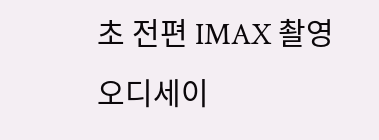초 전편 IMAX 촬영
오디세이